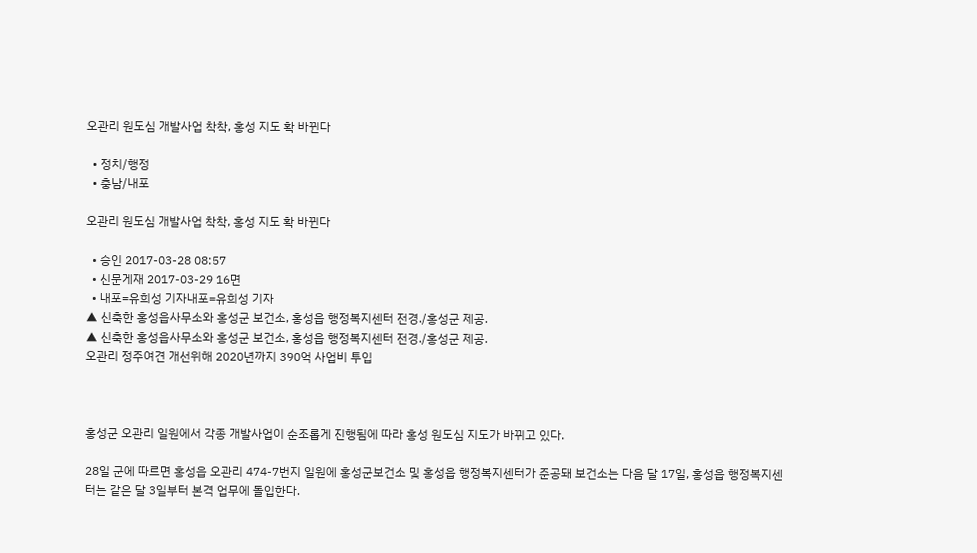오관리 원도심 개발사업 착착, 홍성 지도 확 바뀐다

  • 정치/행정
  • 충남/내포

오관리 원도심 개발사업 착착, 홍성 지도 확 바뀐다

  • 승인 2017-03-28 08:57
  • 신문게재 2017-03-29 16면
  • 내포=유희성 기자내포=유희성 기자
▲ 신축한 홍성읍사무소와 홍성군 보건소, 홍성읍 행정복지센터 전경./홍성군 제공.
▲ 신축한 홍성읍사무소와 홍성군 보건소, 홍성읍 행정복지센터 전경./홍성군 제공.
오관리 정주여견 개선위해 2020년까지 390억 사업비 투입



홍성군 오관리 일원에서 각종 개발사업이 순조롭게 진행됨에 따라 홍성 원도심 지도가 바뀌고 있다.

28일 군에 따르면 홍성읍 오관리 474-7번지 일원에 홍성군보건소 및 홍성읍 행정복지센터가 준공돼 보건소는 다음 달 17일, 홍성읍 행정복지센터는 같은 달 3일부터 본격 업무에 돌입한다.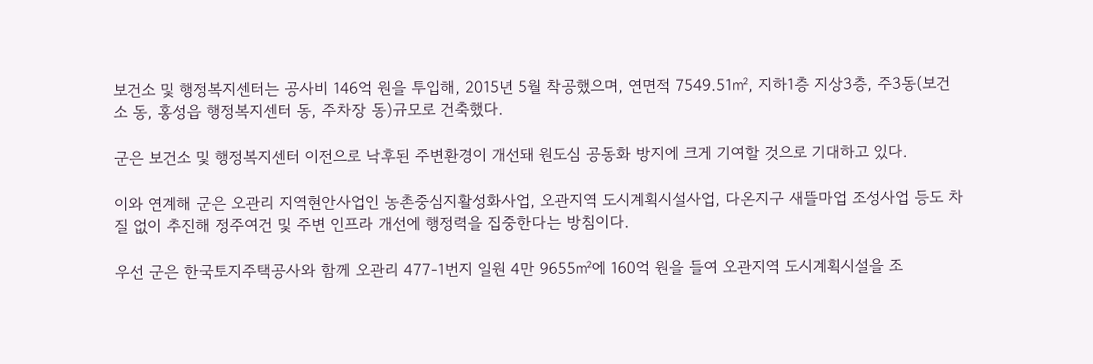보건소 및 행정복지센터는 공사비 146억 원을 투입해, 2015년 5월 착공했으며, 연면적 7549.51㎡, 지하1층 지상3층, 주3동(보건소 동, 홍성읍 행정복지센터 동, 주차장 동)규모로 건축했다.

군은 보건소 및 행정복지센터 이전으로 낙후된 주변환경이 개선돼 원도심 공동화 방지에 크게 기여할 것으로 기대하고 있다.

이와 연계해 군은 오관리 지역현안사업인 농촌중심지활성화사업, 오관지역 도시계획시설사업, 다온지구 새뜰마업 조성사업 등도 차질 없이 추진해 정주여건 및 주변 인프라 개선에 행정력을 집중한다는 방침이다.

우선 군은 한국토지주택공사와 함께 오관리 477-1번지 일원 4만 9655㎡에 160억 원을 들여 오관지역 도시계획시설을 조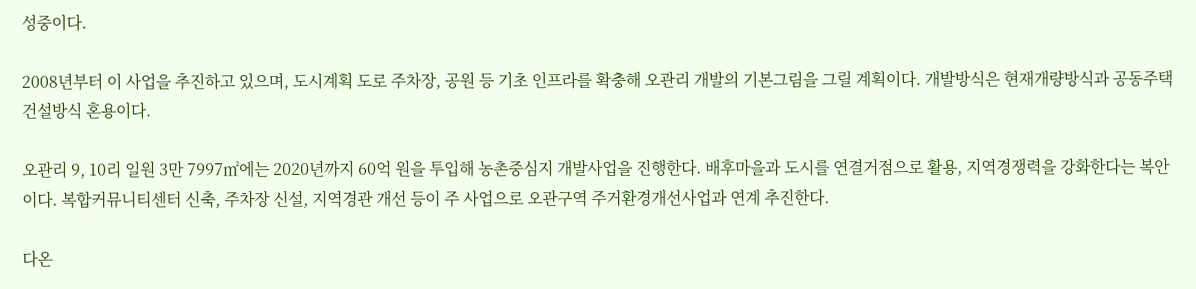성중이다.

2008년부터 이 사업을 추진하고 있으며, 도시계획 도로 주차장, 공원 등 기초 인프라를 확충해 오관리 개발의 기본그림을 그릴 계획이다. 개발방식은 현재개량방식과 공동주택건설방식 혼용이다.

오관리 9, 10리 일원 3만 7997㎡에는 2020년까지 60억 원을 투입해 농촌중심지 개발사업을 진행한다. 배후마을과 도시를 연결거점으로 활용, 지역경쟁력을 강화한다는 복안이다. 복합커뮤니티센터 신축, 주차장 신설, 지역경관 개선 등이 주 사업으로 오관구역 주거환경개선사업과 연계 추진한다.

다온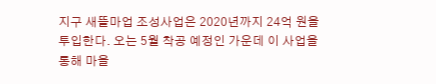지구 새뜰마업 조성사업은 2020년까지 24억 원을 투입한다. 오는 5월 착공 예정인 가운데 이 사업을 통해 마을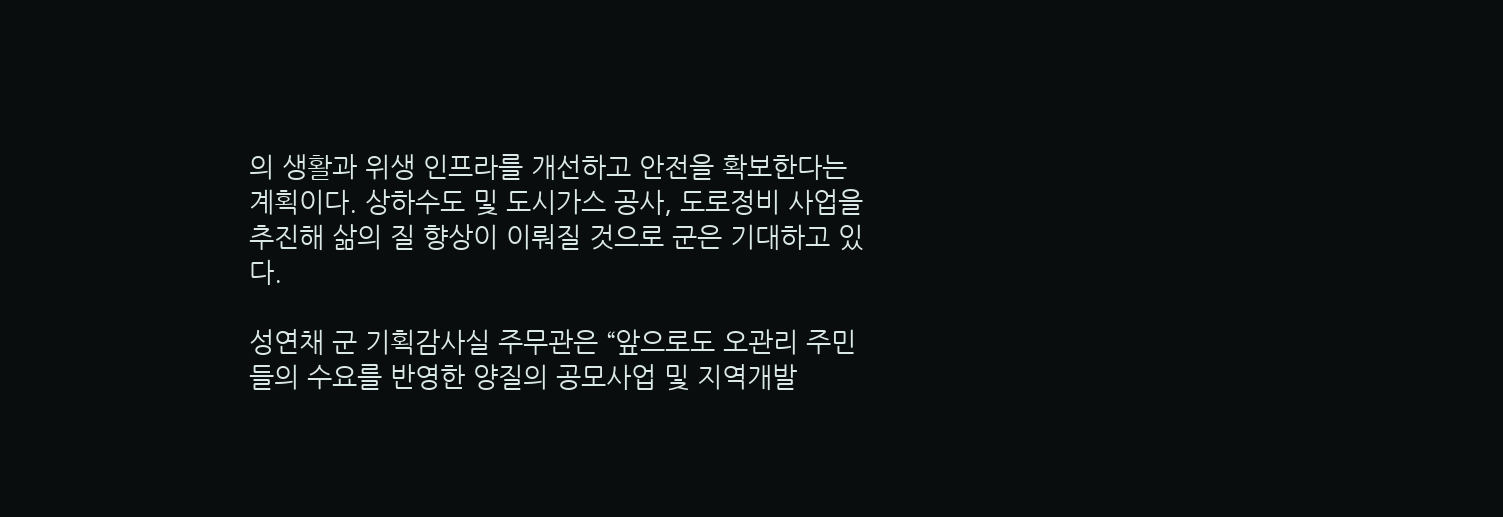의 생활과 위생 인프라를 개선하고 안전을 확보한다는 계획이다. 상하수도 및 도시가스 공사, 도로정비 사업을 추진해 삶의 질 향상이 이뤄질 것으로 군은 기대하고 있다.

성연채 군 기획감사실 주무관은 “앞으로도 오관리 주민들의 수요를 반영한 양질의 공모사업 및 지역개발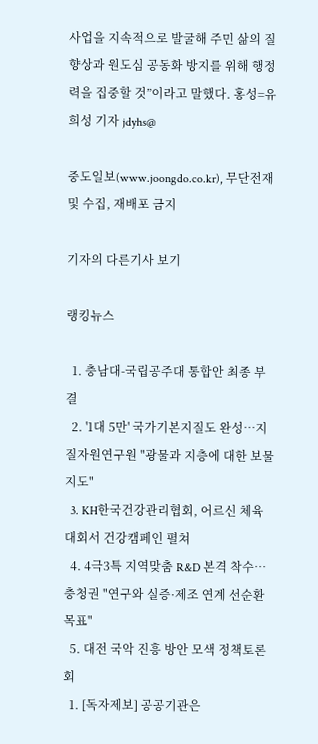사업을 지속적으로 발굴해 주민 삶의 질 향상과 원도심 공동화 방지를 위해 행정력을 집중할 것”이라고 말했다. 홍성=유희성 기자 jdyhs@

중도일보(www.joongdo.co.kr), 무단전재 및 수집, 재배포 금지

기자의 다른기사 보기

랭킹뉴스

  1. 충남대-국립공주대 통합안 최종 부결
  2. '1대 5만' 국가기본지질도 완성…지질자원연구원 "광물과 지층에 대한 보물지도"
  3. KH한국건강관리협회, 어르신 체육대회서 건강캠페인 펼쳐
  4. 4극3특 지역맞춤 R&D 본격 착수…충청권 "연구와 실증·제조 연계 선순환 목표"
  5. 대전 국악 진흥 방안 모색 정책토론회
  1. [독자제보] 공공기관은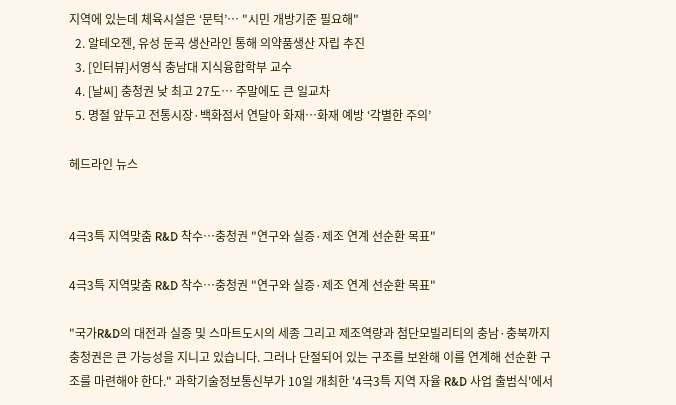지역에 있는데 체육시설은 ‘문턱’… "시민 개방기준 필요해"
  2. 알테오젠, 유성 둔곡 생산라인 통해 의약품생산 자립 추진
  3. [인터뷰]서영식 충남대 지식융합학부 교수
  4. [날씨] 충청권 낮 최고 27도… 주말에도 큰 일교차
  5. 명절 앞두고 전통시장·백화점서 연달아 화재…화재 예방 ‘각별한 주의’

헤드라인 뉴스


4극3특 지역맞춤 R&D 착수…충청권 "연구와 실증·제조 연계 선순환 목표"

4극3특 지역맞춤 R&D 착수…충청권 "연구와 실증·제조 연계 선순환 목표"

"국가R&D의 대전과 실증 및 스마트도시의 세종 그리고 제조역량과 첨단모빌리티의 충남·충북까지 충청권은 큰 가능성을 지니고 있습니다. 그러나 단절되어 있는 구조를 보완해 이를 연계해 선순환 구조를 마련해야 한다." 과학기술정보통신부가 10일 개최한 '4극3특 지역 자율 R&D 사업 출범식'에서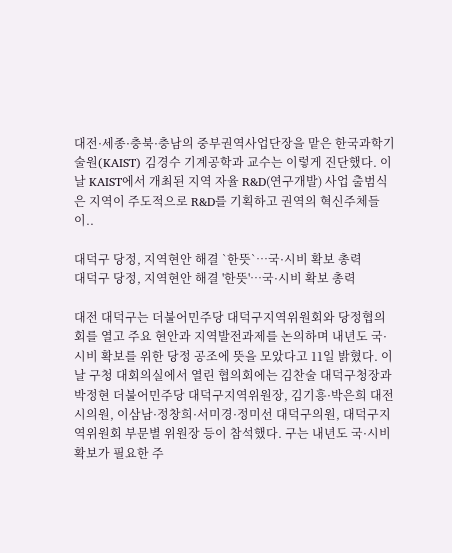대전·세종·충북·충남의 중부권역사업단장을 맡은 한국과학기술원(KAIST) 김경수 기계공학과 교수는 이렇게 진단했다. 이날 KAIST에서 개최된 지역 자율 R&D(연구개발) 사업 출범식은 지역이 주도적으로 R&D를 기획하고 권역의 혁신주체들이..

대덕구 당정, 지역현안 해결 `한뜻`…국·시비 확보 총력
대덕구 당정, 지역현안 해결 '한뜻'…국·시비 확보 총력

대전 대덕구는 더불어민주당 대덕구지역위원회와 당정협의회를 열고 주요 현안과 지역발전과제를 논의하며 내년도 국·시비 확보를 위한 당정 공조에 뜻을 모았다고 11일 밝혔다. 이날 구청 대회의실에서 열린 협의회에는 김찬술 대덕구청장과 박정현 더불어민주당 대덕구지역위원장, 김기흥·박은희 대전시의원, 이삼남·정창희·서미경·정미선 대덕구의원, 대덕구지역위원회 부문별 위원장 등이 참석했다. 구는 내년도 국·시비 확보가 필요한 주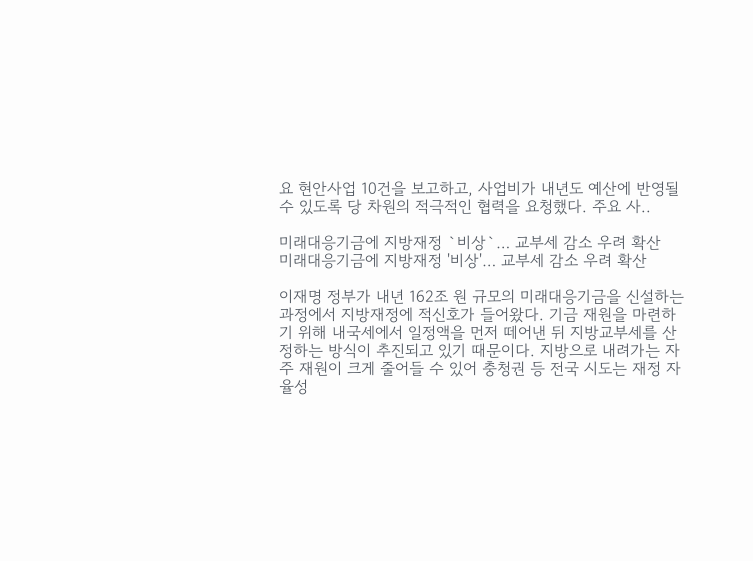요 현안사업 10건을 보고하고, 사업비가 내년도 예산에 반영될 수 있도록 당 차원의 적극적인 협력을 요청했다. 주요 사..

미래대응기금에 지방재정 `비상`… 교부세 감소 우려 확산
미래대응기금에 지방재정 '비상'… 교부세 감소 우려 확산

이재명 정부가 내년 162조 원 규모의 미래대응기금을 신설하는 과정에서 지방재정에 적신호가 들어왔다. 기금 재원을 마련하기 위해 내국세에서 일정액을 먼저 떼어낸 뒤 지방교부세를 산정하는 방식이 추진되고 있기 때문이다. 지방으로 내려가는 자주 재원이 크게 줄어들 수 있어 충청권 등 전국 시도는 재정 자율성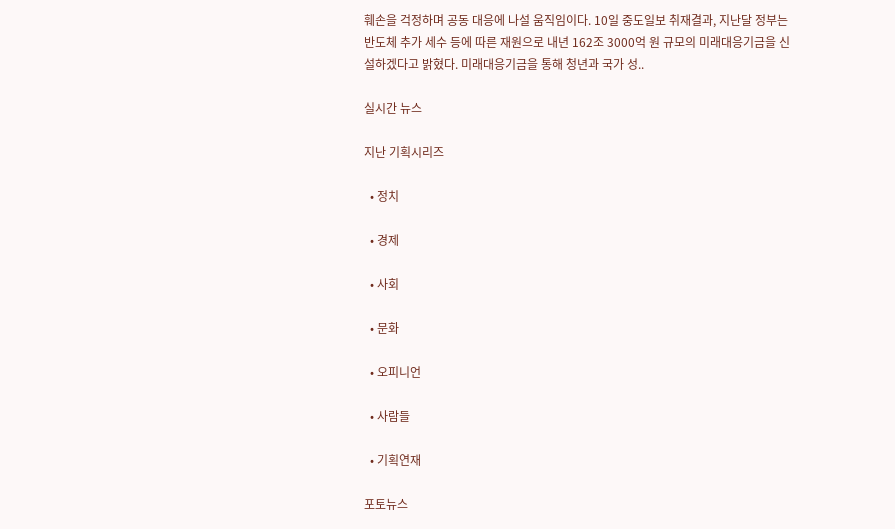훼손을 걱정하며 공동 대응에 나설 움직임이다. 10일 중도일보 취재결과, 지난달 정부는 반도체 추가 세수 등에 따른 재원으로 내년 162조 3000억 원 규모의 미래대응기금을 신설하겠다고 밝혔다. 미래대응기금을 통해 청년과 국가 성..

실시간 뉴스

지난 기획시리즈

  • 정치

  • 경제

  • 사회

  • 문화

  • 오피니언

  • 사람들

  • 기획연재

포토뉴스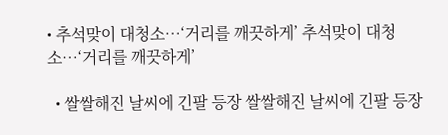• 추석맞이 대청소…‘거리를 깨끗하게’ 추석맞이 대청소…‘거리를 깨끗하게’

  • 쌀쌀해진 날씨에 긴팔 등장 쌀쌀해진 날씨에 긴팔 등장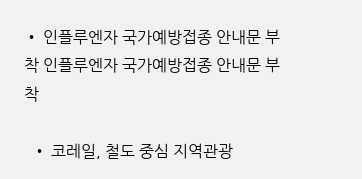• 인플루엔자 국가예방접종 안내문 부착 인플루엔자 국가예방접종 안내문 부착

  • 코레일, 철도 중심 지역관광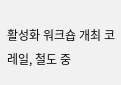활성화 워크숍 개최 코레일, 철도 중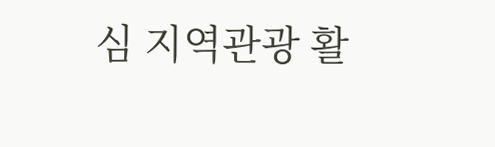심 지역관광 활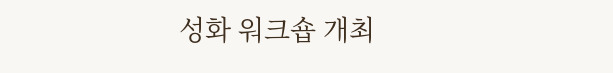성화 워크숍 개최